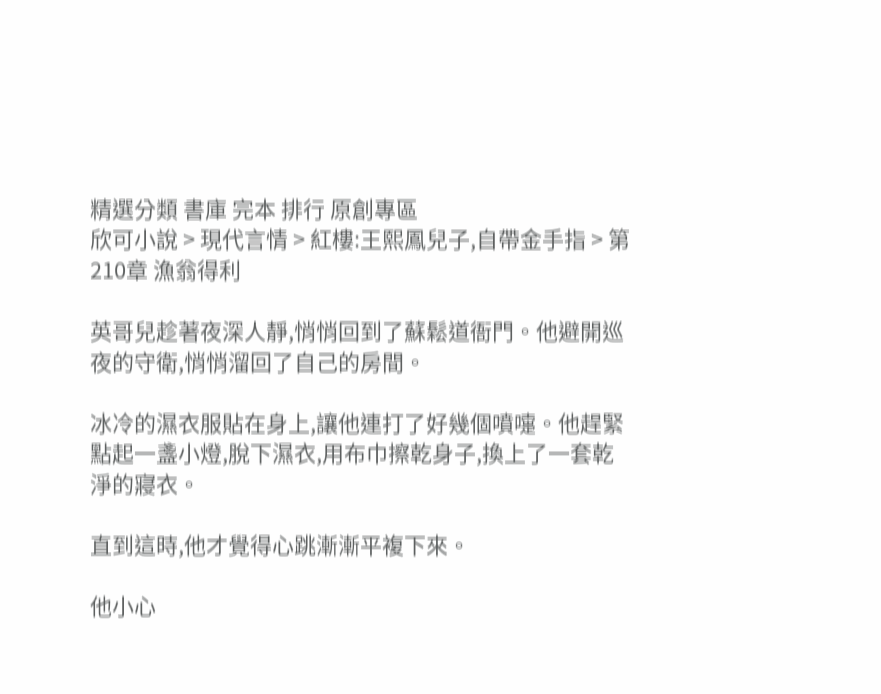精選分類 書庫 完本 排行 原創專區
欣可小說 > 現代言情 > 紅樓:王熙鳳兒子,自帶金手指 > 第210章 漁翁得利

英哥兒趁著夜深人靜,悄悄回到了蘇鬆道衙門。他避開巡夜的守衛,悄悄溜回了自己的房間。

冰冷的濕衣服貼在身上,讓他連打了好幾個噴嚏。他趕緊點起一盞小燈,脫下濕衣,用布巾擦乾身子,換上了一套乾淨的寢衣。

直到這時,他才覺得心跳漸漸平複下來。

他小心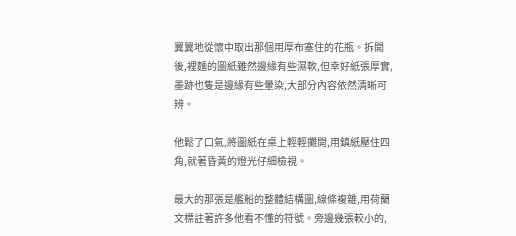翼翼地從懷中取出那個用厚布塞住的花瓶。拆開後,裡麵的圖紙雖然邊緣有些濕軟,但幸好紙張厚實,墨跡也隻是邊緣有些暈染,大部分內容依然清晰可辨。

他鬆了口氣,將圖紙在桌上輕輕攤開,用鎮紙壓住四角,就著昏黃的燈光仔細檢視。

最大的那張是艦船的整體結構圖,線條複雜,用荷蘭文標註著許多他看不懂的符號。旁邊幾張較小的,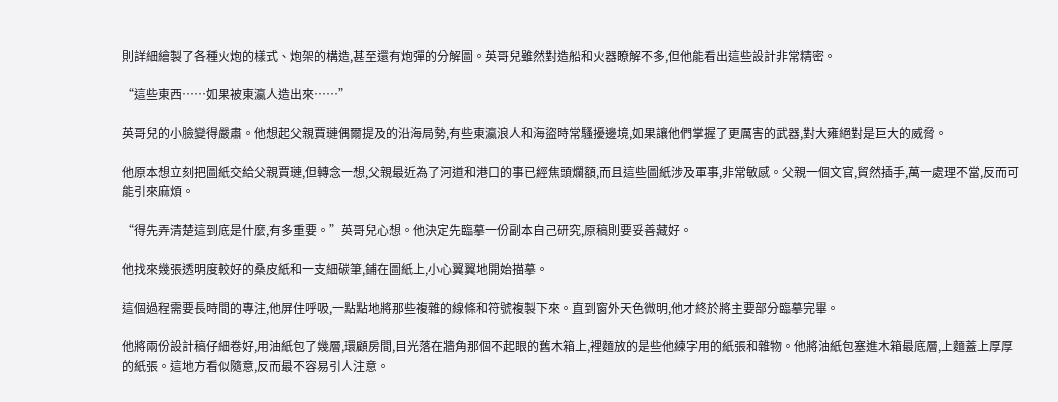則詳細繪製了各種火炮的樣式、炮架的構造,甚至還有炮彈的分解圖。英哥兒雖然對造船和火器瞭解不多,但他能看出這些設計非常精密。

“這些東西……如果被東瀛人造出來……”

英哥兒的小臉變得嚴肅。他想起父親賈璉偶爾提及的沿海局勢,有些東瀛浪人和海盜時常騷擾邊境,如果讓他們掌握了更厲害的武器,對大雍絕對是巨大的威脅。

他原本想立刻把圖紙交給父親賈璉,但轉念一想,父親最近為了河道和港口的事已經焦頭爛額,而且這些圖紙涉及軍事,非常敏感。父親一個文官,貿然插手,萬一處理不當,反而可能引來麻煩。

“得先弄清楚這到底是什麼,有多重要。”英哥兒心想。他決定先臨摹一份副本自己研究,原稿則要妥善藏好。

他找來幾張透明度較好的桑皮紙和一支細碳筆,鋪在圖紙上,小心翼翼地開始描摹。

這個過程需要長時間的專注,他屏住呼吸,一點點地將那些複雜的線條和符號複製下來。直到窗外天色微明,他才終於將主要部分臨摹完畢。

他將兩份設計稿仔細卷好,用油紙包了幾層,環顧房間,目光落在牆角那個不起眼的舊木箱上,裡麵放的是些他練字用的紙張和雜物。他將油紙包塞進木箱最底層,上麵蓋上厚厚的紙張。這地方看似隨意,反而最不容易引人注意。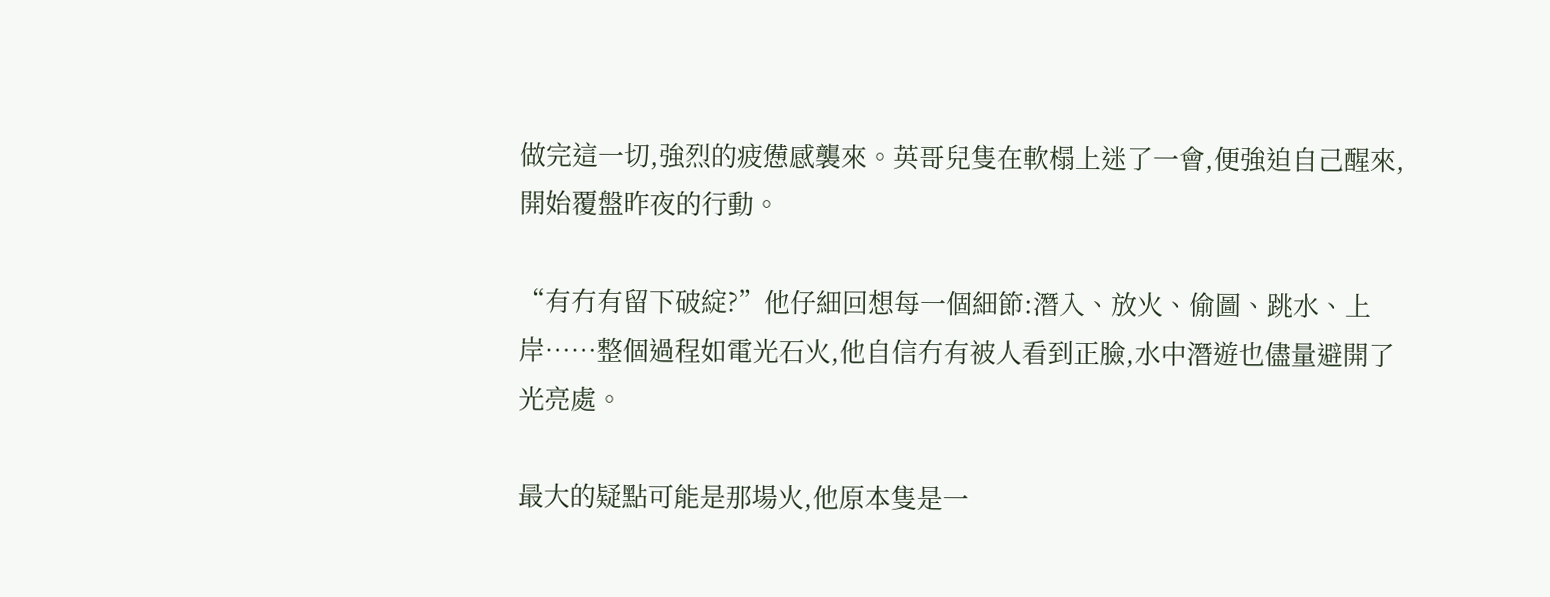做完這一切,強烈的疲憊感襲來。英哥兒隻在軟榻上迷了一會,便強迫自己醒來,開始覆盤昨夜的行動。

“有冇有留下破綻?”他仔細回想每一個細節:潛入、放火、偷圖、跳水、上岸……整個過程如電光石火,他自信冇有被人看到正臉,水中潛遊也儘量避開了光亮處。

最大的疑點可能是那場火,他原本隻是一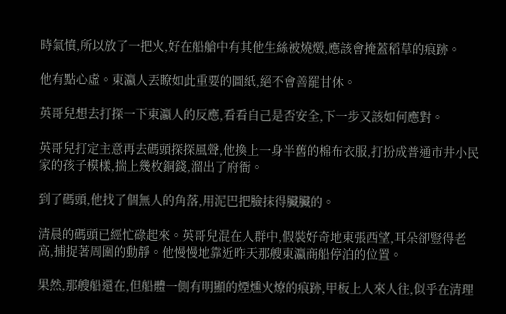時氣憤,所以放了一把火,好在船艙中有其他生絲被燒燬,應該會掩蓋稻草的痕跡。

他有點心虛。東瀛人丟瞭如此重要的圖紙,絕不會善罷甘休。

英哥兒想去打探一下東瀛人的反應,看看自己是否安全,下一步又該如何應對。

英哥兒打定主意再去碼頭探探風聲,他換上一身半舊的棉布衣服,打扮成普通市井小民家的孩子模樣,揣上幾枚銅錢,溜出了府衙。

到了碼頭,他找了個無人的角落,用泥巴把臉抹得臟臟的。

清晨的碼頭已經忙碌起來。英哥兒混在人群中,假裝好奇地東張西望,耳朵卻豎得老高,捕捉著周圍的動靜。他慢慢地靠近昨天那艘東瀛商船停泊的位置。

果然,那艘船還在,但船體一側有明顯的煙燻火燎的痕跡,甲板上人來人往,似乎在清理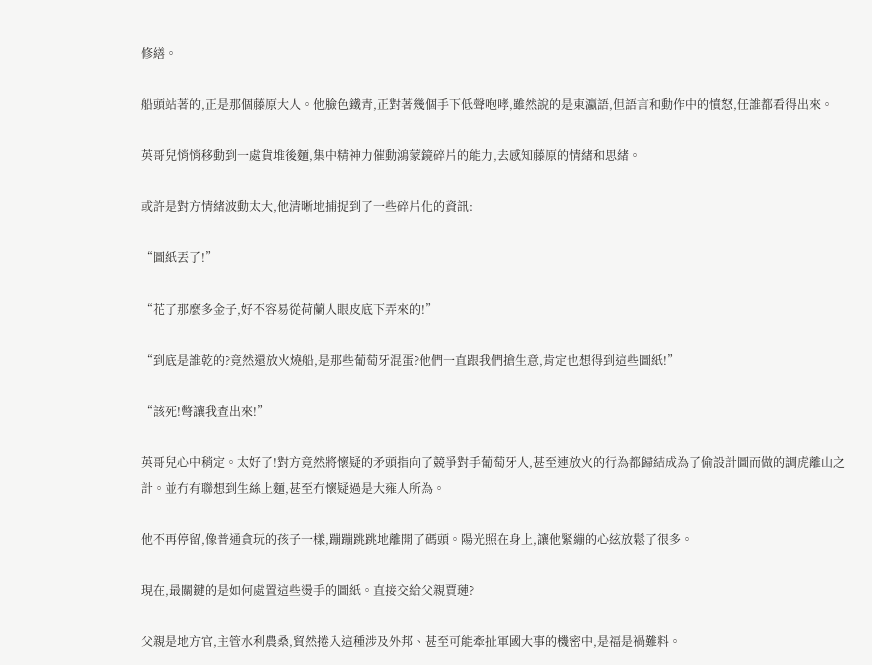修繕。

船頭站著的,正是那個藤原大人。他臉色鐵青,正對著幾個手下低聲咆哮,雖然說的是東瀛語,但語言和動作中的憤怒,任誰都看得出來。

英哥兒悄悄移動到一處貨堆後麵,集中精神力催動鴻蒙鏡碎片的能力,去感知藤原的情緒和思緒。

或許是對方情緒波動太大,他清晰地捕捉到了一些碎片化的資訊:

“圖紙丟了!”

“花了那麼多金子,好不容易從荷蘭人眼皮底下弄來的!”

“到底是誰乾的?竟然還放火燒船,是那些葡萄牙混蛋?他們一直跟我們搶生意,肯定也想得到這些圖紙!”

“該死!彆讓我查出來!”

英哥兒心中稍定。太好了!對方竟然將懷疑的矛頭指向了競爭對手葡萄牙人,甚至連放火的行為都歸結成為了偷設計圖而做的調虎離山之計。並冇有聯想到生絲上麵,甚至冇懷疑過是大雍人所為。

他不再停留,像普通貪玩的孩子一樣,蹦蹦跳跳地離開了碼頭。陽光照在身上,讓他緊繃的心絃放鬆了很多。

現在,最關鍵的是如何處置這些燙手的圖紙。直接交給父親賈璉?

父親是地方官,主管水利農桑,貿然捲入這種涉及外邦、甚至可能牽扯軍國大事的機密中,是福是禍難料。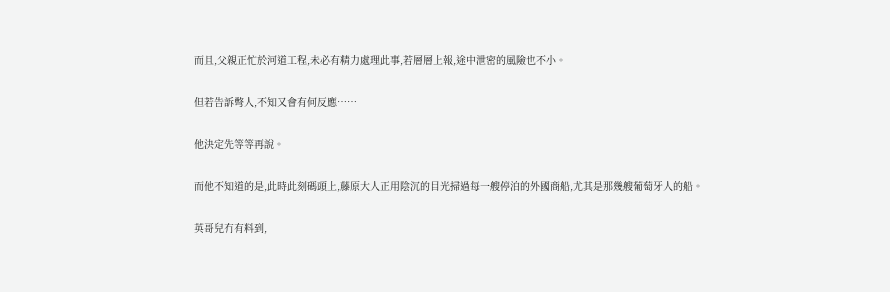而且,父親正忙於河道工程,未必有精力處理此事,若層層上報,途中泄密的風險也不小。

但若告訴彆人,不知又會有何反應……

他決定先等等再說。

而他不知道的是,此時此刻碼頭上,藤原大人正用陰沉的目光掃過每一艘停泊的外國商船,尤其是那幾艘葡萄牙人的船。

英哥兒冇有料到,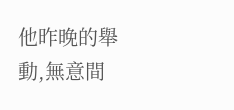他昨晚的舉動,無意間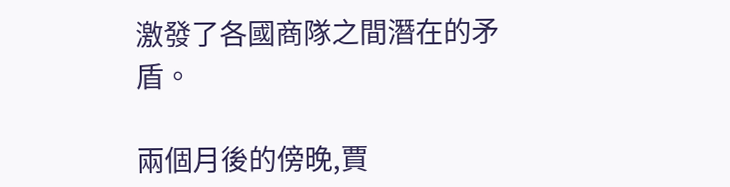激發了各國商隊之間潛在的矛盾。

兩個月後的傍晚,賈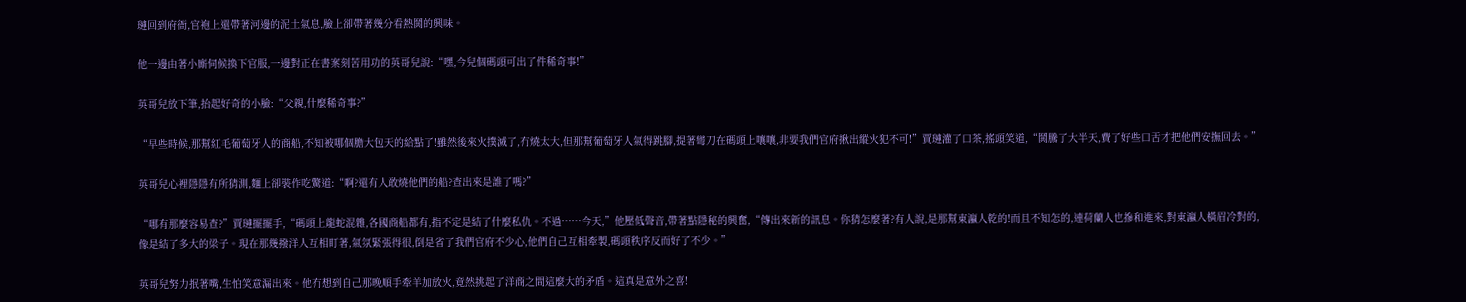璉回到府衙,官袍上還帶著河邊的泥土氣息,臉上卻帶著幾分看熱鬨的興味。

他一邊由著小廝伺候換下官服,一邊對正在書案刻苦用功的英哥兒說:“嘿,今兒個碼頭可出了件稀奇事!”

英哥兒放下筆,抬起好奇的小臉:“父親,什麼稀奇事?”

“早些時候,那幫紅毛葡萄牙人的商船,不知被哪個膽大包天的給點了!雖然後來火撲滅了,冇燒太大,但那幫葡萄牙人氣得跳腳,提著彎刀在碼頭上嚷嚷,非要我們官府揪出縱火犯不可!”賈璉灌了口茶,搖頭笑道,“鬨騰了大半天,費了好些口舌才把他們安撫回去。”

英哥兒心裡隱隱有所猜測,麵上卻裝作吃驚道:“啊?還有人敢燒他們的船?查出來是誰了嗎?”

“哪有那麼容易查?”賈璉擺擺手,“碼頭上龍蛇混雜,各國商船都有,指不定是結了什麼私仇。不過……今天,”他壓低聲音,帶著點隱秘的興奮,“傳出來新的訊息。你猜怎麼著?有人說,是那幫東瀛人乾的!而且不知怎的,連荷蘭人也摻和進來,對東瀛人橫眉冷對的,像是結了多大的梁子。現在那幾撥洋人互相盯著,氣氛緊張得很,倒是省了我們官府不少心,他們自己互相牽製,碼頭秩序反而好了不少。”

英哥兒努力抿著嘴,生怕笑意漏出來。他冇想到自己那晚順手牽羊加放火,竟然挑起了洋商之間這麼大的矛盾。這真是意外之喜!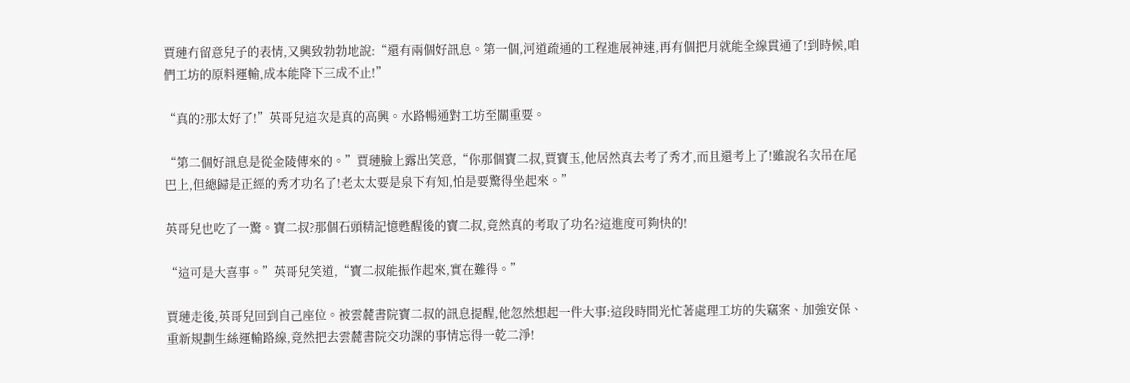賈璉冇留意兒子的表情,又興致勃勃地說:“還有兩個好訊息。第一個,河道疏通的工程進展神速,再有個把月就能全線貫通了!到時候,咱們工坊的原料運輸,成本能降下三成不止!”

“真的?那太好了!”英哥兒這次是真的高興。水路暢通對工坊至關重要。

“第二個好訊息是從金陵傳來的。”賈璉臉上露出笑意,“你那個寶二叔,賈寶玉,他居然真去考了秀才,而且還考上了!雖說名次吊在尾巴上,但總歸是正經的秀才功名了!老太太要是泉下有知,怕是要驚得坐起來。”

英哥兒也吃了一驚。寶二叔?那個石頭精記憶甦醒後的寶二叔,竟然真的考取了功名?這進度可夠快的!

“這可是大喜事。”英哥兒笑道,“寶二叔能振作起來,實在難得。”

賈璉走後,英哥兒回到自己座位。被雲麓書院寶二叔的訊息提醒,他忽然想起一件大事:這段時間光忙著處理工坊的失竊案、加強安保、重新規劃生絲運輸路線,竟然把去雲麓書院交功課的事情忘得一乾二淨!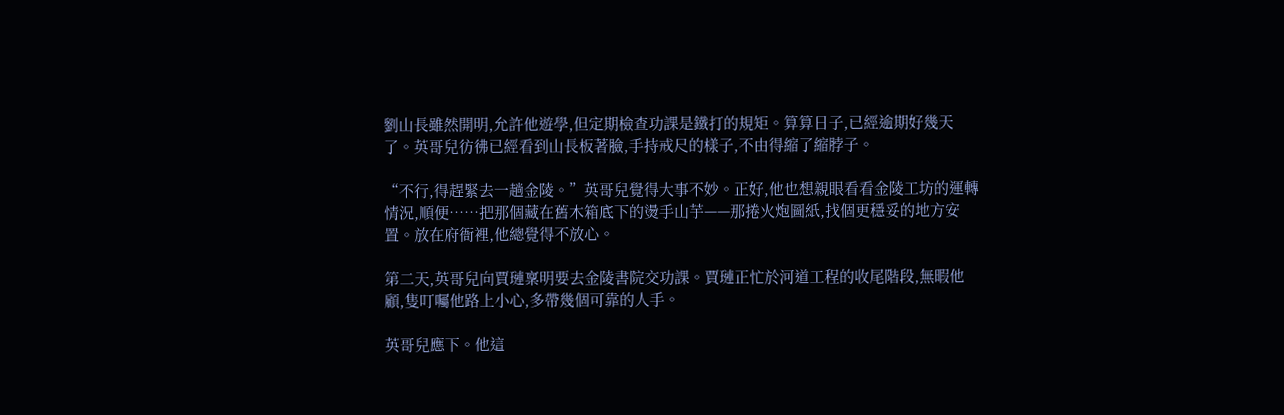劉山長雖然開明,允許他遊學,但定期檢查功課是鐵打的規矩。算算日子,已經逾期好幾天了。英哥兒彷彿已經看到山長板著臉,手持戒尺的樣子,不由得縮了縮脖子。

“不行,得趕緊去一趟金陵。”英哥兒覺得大事不妙。正好,他也想親眼看看金陵工坊的運轉情況,順便……把那個藏在舊木箱底下的燙手山芋——那捲火炮圖紙,找個更穩妥的地方安置。放在府衙裡,他總覺得不放心。

第二天,英哥兒向賈璉稟明要去金陵書院交功課。賈璉正忙於河道工程的收尾階段,無暇他顧,隻叮囑他路上小心,多帶幾個可靠的人手。

英哥兒應下。他這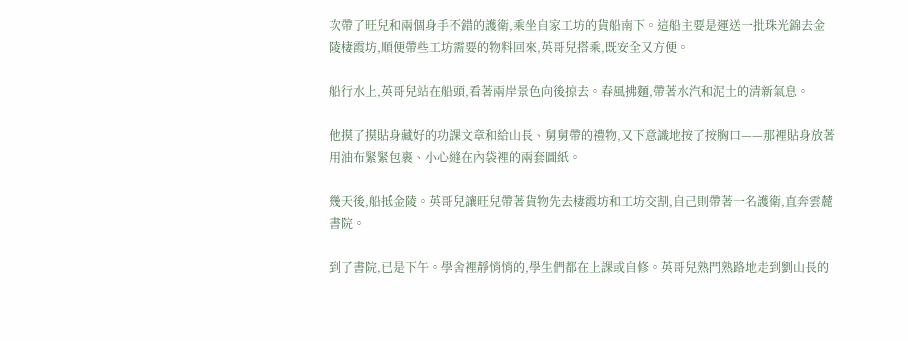次帶了旺兒和兩個身手不錯的護衛,乘坐自家工坊的貨船南下。這船主要是運送一批珠光錦去金陵棲霞坊,順便帶些工坊需要的物料回來,英哥兒搭乘,既安全又方便。

船行水上,英哥兒站在船頭,看著兩岸景色向後掠去。春風拂麵,帶著水汽和泥土的清新氣息。

他摸了摸貼身藏好的功課文章和給山長、舅舅帶的禮物,又下意識地按了按胸口——那裡貼身放著用油布緊緊包裹、小心縫在內袋裡的兩套圖紙。

幾天後,船抵金陵。英哥兒讓旺兒帶著貨物先去棲霞坊和工坊交割,自己則帶著一名護衛,直奔雲麓書院。

到了書院,已是下午。學舍裡靜悄悄的,學生們都在上課或自修。英哥兒熟門熟路地走到劉山長的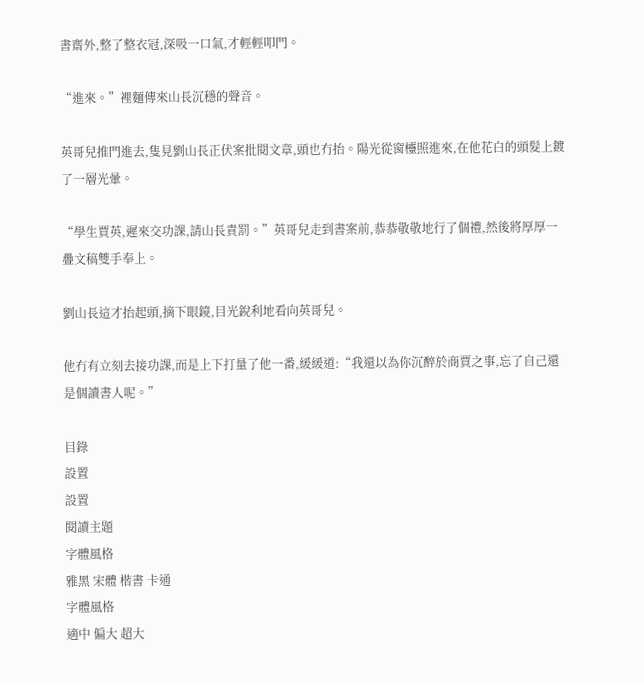書齋外,整了整衣冠,深吸一口氣,才輕輕叩門。

“進來。”裡麵傳來山長沉穩的聲音。

英哥兒推門進去,隻見劉山長正伏案批閱文章,頭也冇抬。陽光從窗欞照進來,在他花白的頭髮上鍍了一層光暈。

“學生賈英,遲來交功課,請山長責罰。”英哥兒走到書案前,恭恭敬敬地行了個禮,然後將厚厚一疊文稿雙手奉上。

劉山長這才抬起頭,摘下眼鏡,目光銳利地看向英哥兒。

他冇有立刻去接功課,而是上下打量了他一番,緩緩道:“我還以為你沉醉於商賈之事,忘了自己還是個讀書人呢。”

目錄
設置
設置
閱讀主題
字體風格
雅黑 宋體 楷書 卡通
字體風格
適中 偏大 超大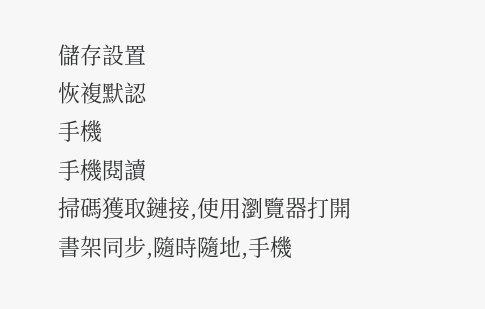儲存設置
恢複默認
手機
手機閱讀
掃碼獲取鏈接,使用瀏覽器打開
書架同步,隨時隨地,手機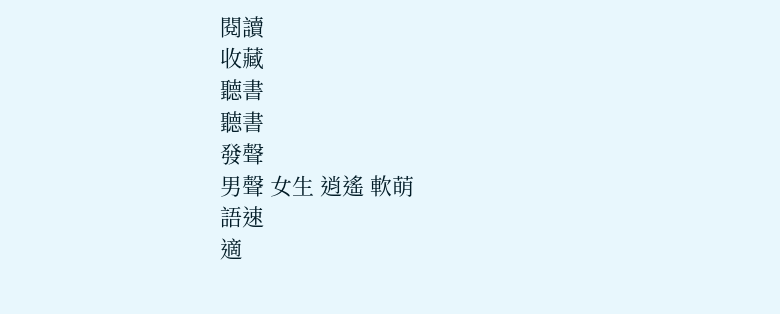閱讀
收藏
聽書
聽書
發聲
男聲 女生 逍遙 軟萌
語速
適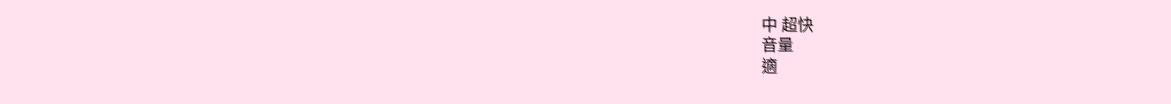中 超快
音量
適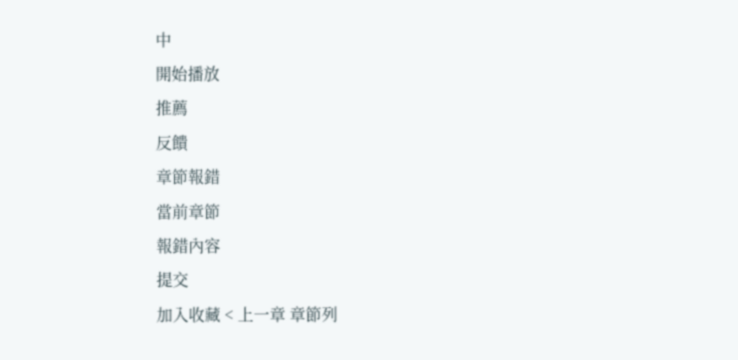中
開始播放
推薦
反饋
章節報錯
當前章節
報錯內容
提交
加入收藏 < 上一章 章節列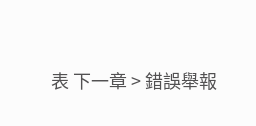表 下一章 > 錯誤舉報